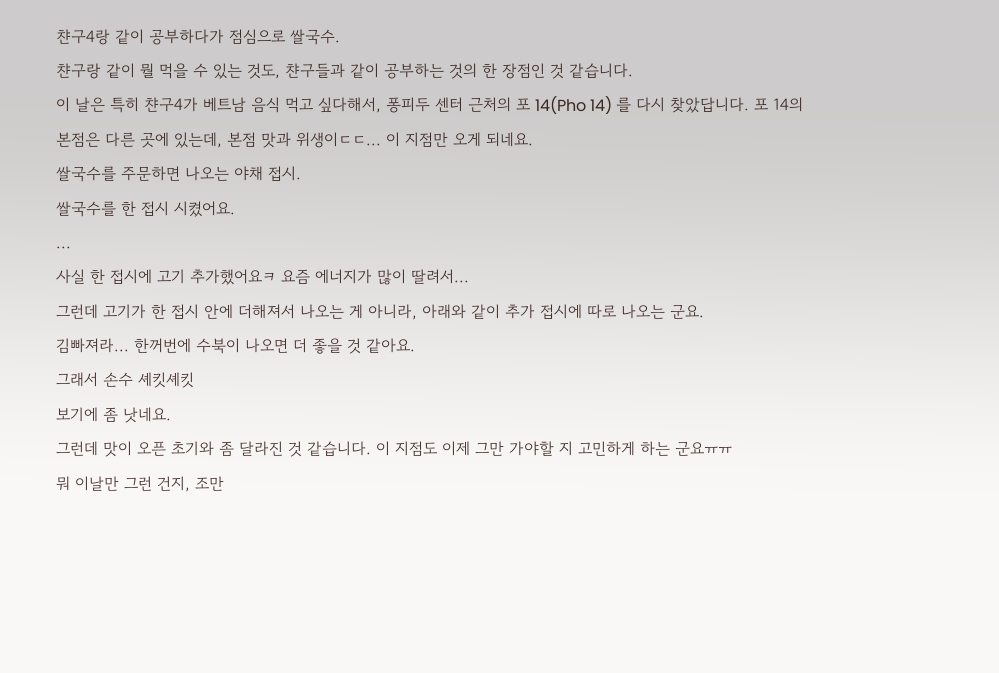챤구4랑 같이 공부하다가 점심으로 쌀국수.
챤구랑 같이 뭘 먹을 수 있는 것도, 챤구들과 같이 공부하는 것의 한 장점인 것 같습니다.
이 날은 특히 챤구4가 베트남 음식 먹고 싶다해서, 퐁피두 센터 근처의 포 14(Pho 14) 를 다시 찾았답니다. 포 14의 본점은 다른 곳에 있는데, 본점 맛과 위생이ㄷㄷ... 이 지점만 오게 되네요.
쌀국수를 주문하면 나오는 야채 접시.
쌀국수를 한 접시 시켰어요.
...
사실 한 접시에 고기 추가했어요ㅋ 요즘 에너지가 많이 딸려서...
그런데 고기가 한 접시 안에 더해져서 나오는 게 아니라, 아래와 같이 추가 접시에 따로 나오는 군요.
김빠져라... 한꺼번에 수북이 나오면 더 좋을 것 같아요.
그래서 손수 셰킷셰킷
보기에 좀 낫네요.
그런데 맛이 오픈 초기와 좀 달라진 것 같습니다. 이 지점도 이제 그만 가야할 지 고민하게 하는 군요ㅠㅠ
뭐 이날만 그런 건지, 조만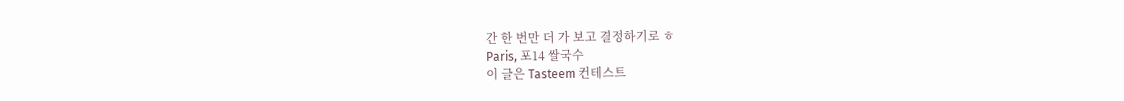간 한 번만 더 가 보고 결정하기로 ㅎ
Paris, 포14 쌀국수
이 글은 Tasteem 컨테스트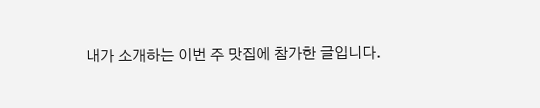내가 소개하는 이번 주 맛집에 참가한 글입니다.